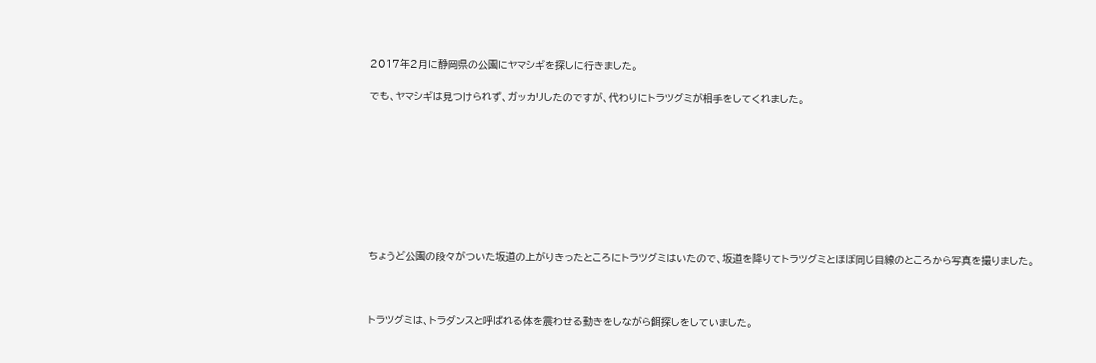2017年2月に静岡県の公園にヤマシギを探しに行きました。

でも、ヤマシギは見つけられず、ガッカリしたのですが、代わりにトラツグミが相手をしてくれました。









ちょうど公園の段々がついた坂道の上がりきったところにトラツグミはいたので、坂道を降りてトラツグミとほぼ同じ目線のところから写真を撮りました。



トラツグミは、トラダンスと呼ばれる体を震わせる動きをしながら餌探しをしていました。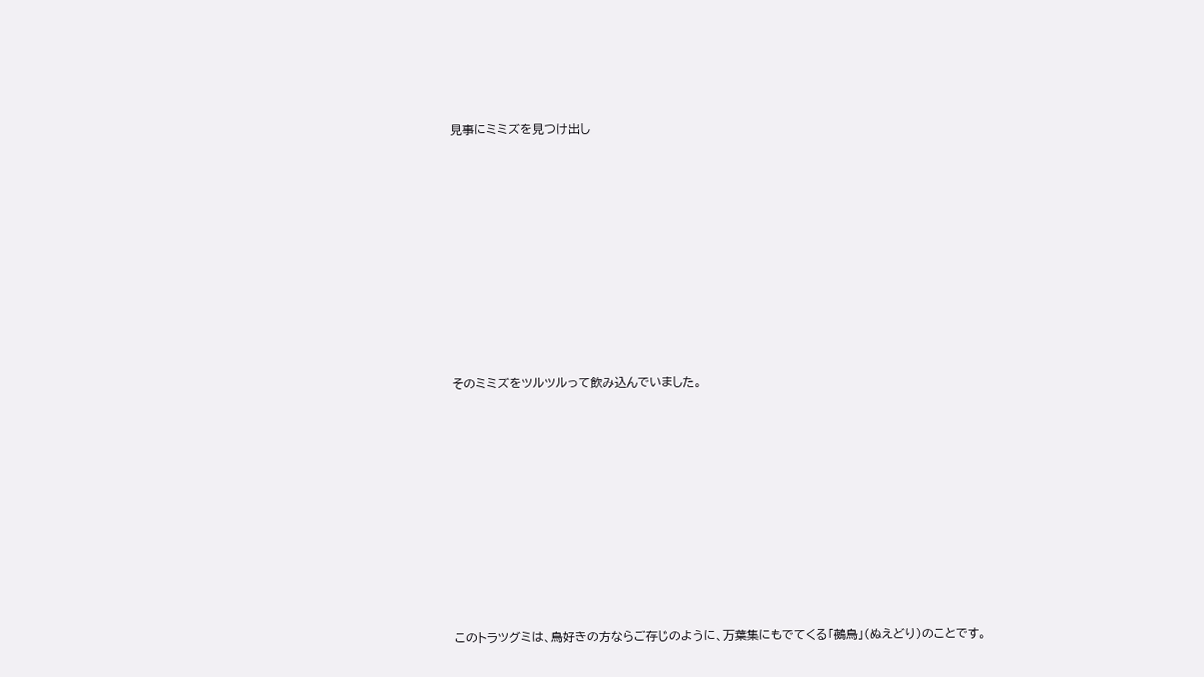見事にミミズを見つけ出し











そのミミズをツルツルって飲み込んでいました。











このトラツグミは、鳥好きの方ならご存じのように、万葉集にもでてくる「鵺鳥」(ぬえどり)のことです。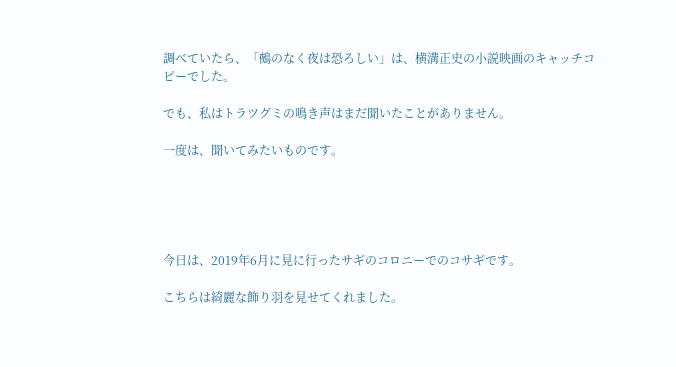調べていたら、「鵺のなく夜は恐ろしい」は、横溝正史の小説映画のキャッチコピーでした。

でも、私はトラツグミの鳴き声はまだ聞いたことがありません。

一度は、聞いてみたいものです。





今日は、2019年6月に見に行ったサギのコロニーでのコサギです。

こちらは綺麗な飾り羽を見せてくれました。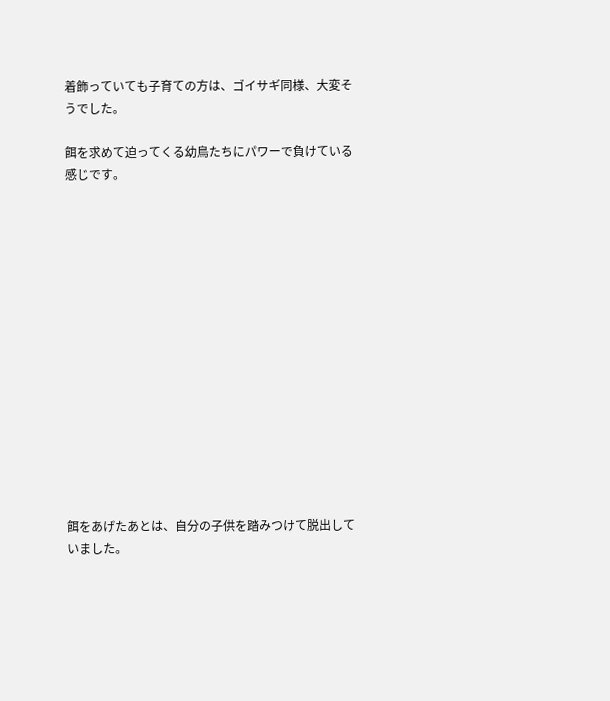着飾っていても子育ての方は、ゴイサギ同様、大変そうでした。

餌を求めて迫ってくる幼鳥たちにパワーで負けている感じです。















餌をあげたあとは、自分の子供を踏みつけて脱出していました。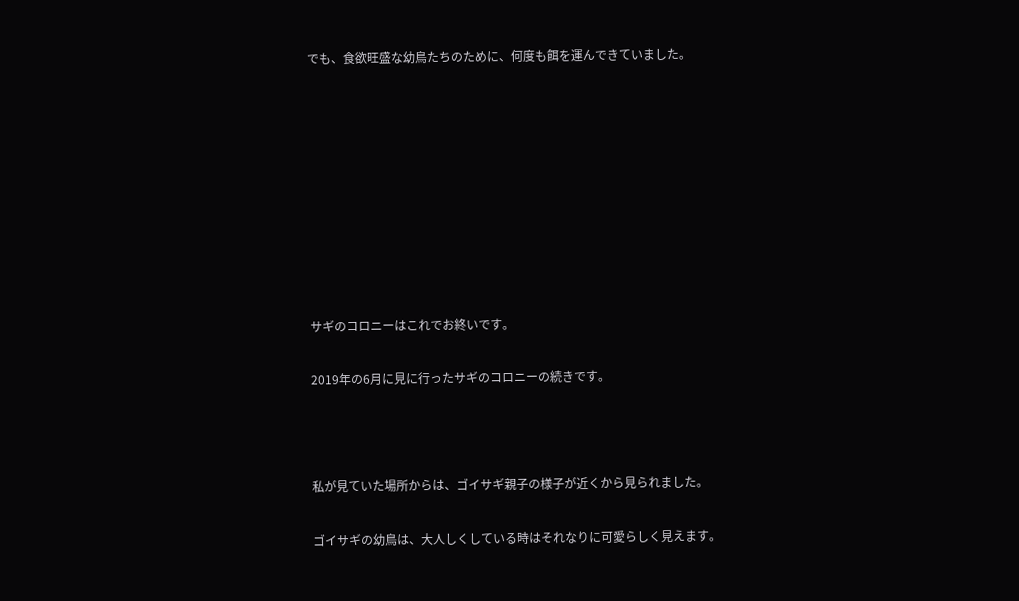でも、食欲旺盛な幼鳥たちのために、何度も餌を運んできていました。









サギのコロニーはこれでお終いです。

2019年の6月に見に行ったサギのコロニーの続きです。



私が見ていた場所からは、ゴイサギ親子の様子が近くから見られました。

ゴイサギの幼鳥は、大人しくしている時はそれなりに可愛らしく見えます。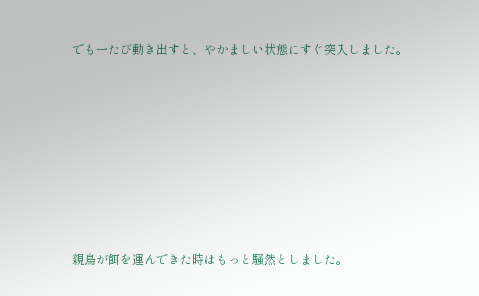でも一たび動き出すと、やかましい状態にすぐ突入しました。









親鳥が餌を運んできた時はもっと騒然としました。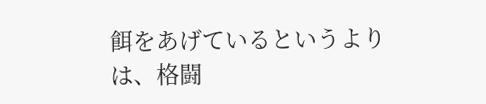餌をあげているというよりは、格闘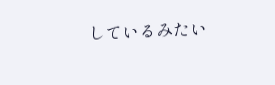しているみたい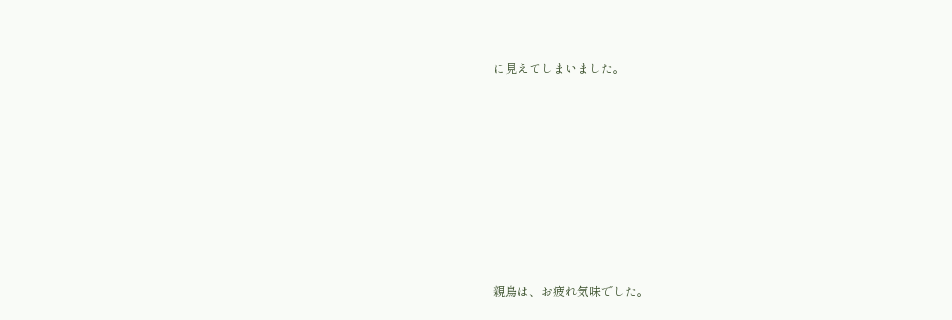に見えてしまいました。











親鳥は、お疲れ気味でした。